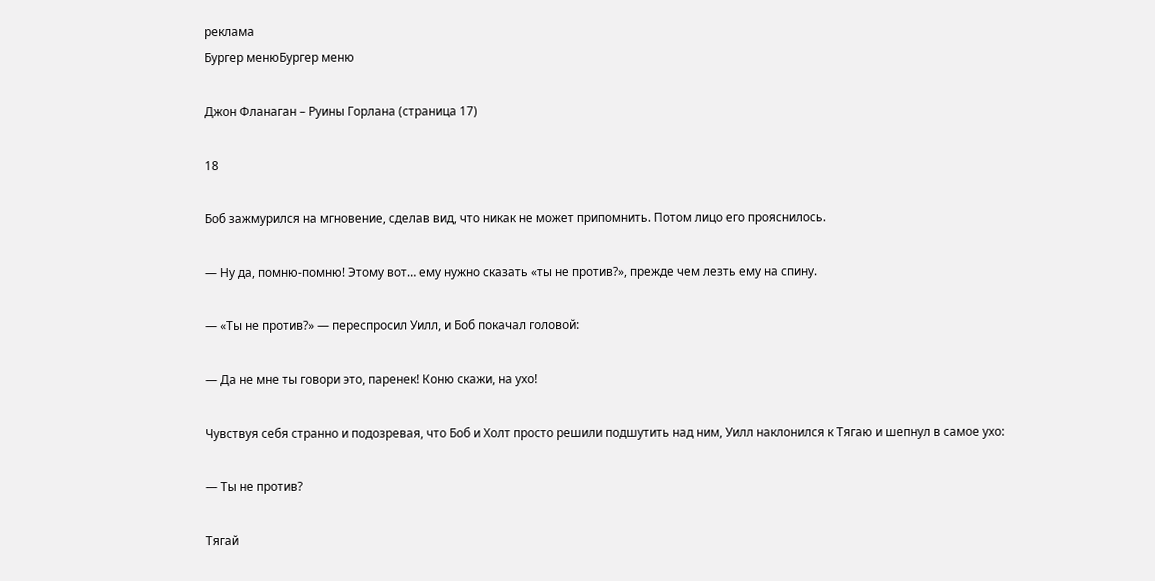реклама
Бургер менюБургер меню

Джон Фланаган – Руины Горлана (страница 17)

18

Боб зажмурился на мгновение, сделав вид, что никак не может припомнить. Потом лицо его прояснилось.

— Ну да, помню-помню! Этому вот… ему нужно сказать «ты не против?», прежде чем лезть ему на спину.

— «Ты не против?» — переспросил Уилл, и Боб покачал головой:

— Да не мне ты говори это, паренек! Коню скажи, на ухо!

Чувствуя себя странно и подозревая, что Боб и Холт просто решили подшутить над ним, Уилл наклонился к Тягаю и шепнул в самое ухо:

— Ты не против?

Тягай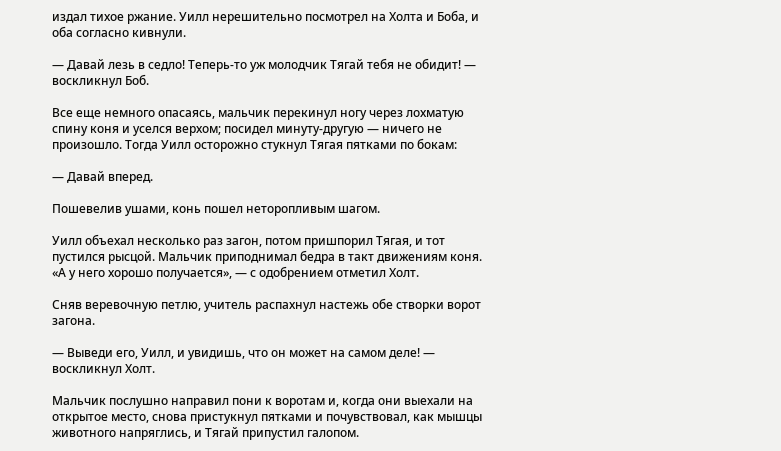издал тихое ржание. Уилл нерешительно посмотрел на Холта и Боба, и оба согласно кивнули.

— Давай лезь в седло! Теперь-то уж молодчик Тягай тебя не обидит! — воскликнул Боб.

Все еще немного опасаясь, мальчик перекинул ногу через лохматую спину коня и уселся верхом; посидел минуту-другую — ничего не произошло. Тогда Уилл осторожно стукнул Тягая пятками по бокам:

— Давай вперед.

Пошевелив ушами, конь пошел неторопливым шагом.

Уилл объехал несколько раз загон, потом пришпорил Тягая, и тот пустился рысцой. Мальчик приподнимал бедра в такт движениям коня. «А у него хорошо получается», — с одобрением отметил Холт.

Сняв веревочную петлю, учитель распахнул настежь обе створки ворот загона.

— Выведи его, Уилл, и увидишь, что он может на самом деле! — воскликнул Холт.

Мальчик послушно направил пони к воротам и, когда они выехали на открытое место, снова пристукнул пятками и почувствовал, как мышцы животного напряглись, и Тягай припустил галопом.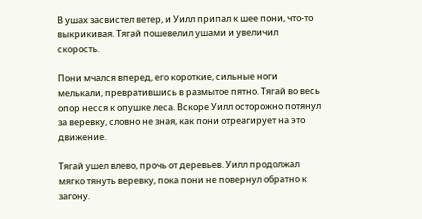В ушах засвистел ветер, и Уилл припал к шее пони, что-то выкрикивая. Тягай пошевелил ушами и увеличил скорость.

Пони мчался вперед, его короткие, сильные ноги мелькали, превратившись в размытое пятно. Тягай во весь опор несся к опушке леса. Вскоре Уилл осторожно потянул за веревку, словно не зная, как пони отреагирует на это движение.

Тягай ушел влево, прочь от деревьев. Уилл продолжал мягко тянуть веревку, пока пони не повернул обратно к загону.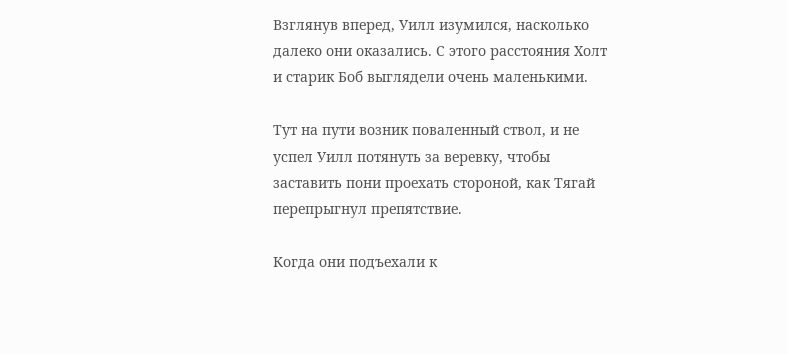Взглянув вперед, Уилл изумился, насколько далеко они оказались. С этого расстояния Холт и старик Боб выглядели очень маленькими.

Тут на пути возник поваленный ствол, и не успел Уилл потянуть за веревку, чтобы заставить пони проехать стороной, как Тягай перепрыгнул препятствие.

Когда они подъехали к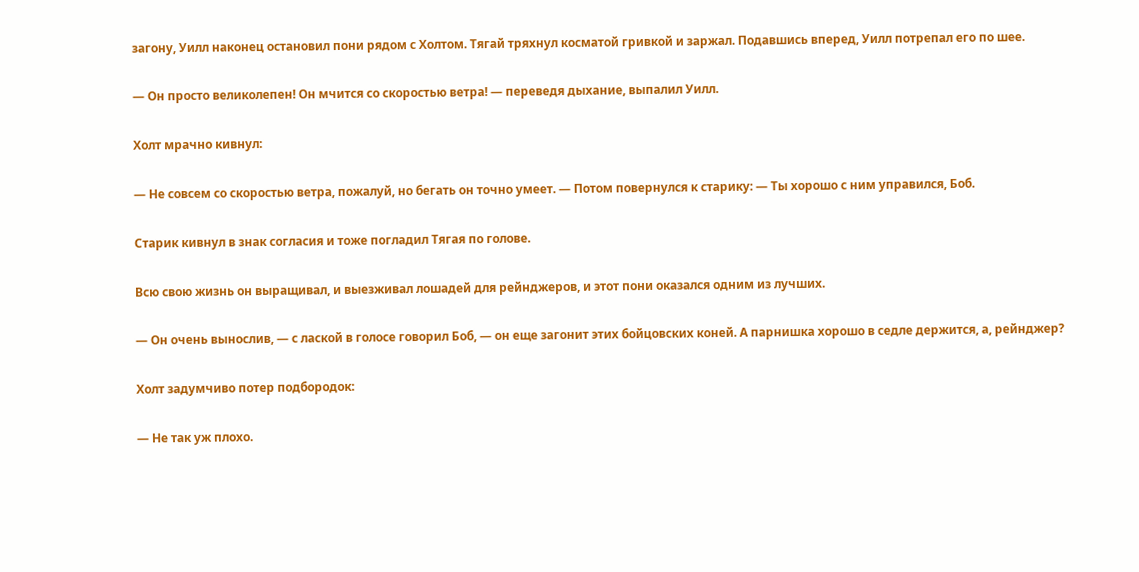загону, Уилл наконец остановил пони рядом с Холтом. Тягай тряхнул косматой гривкой и заржал. Подавшись вперед, Уилл потрепал его по шее.

— Он просто великолепен! Он мчится со скоростью ветра! — переведя дыхание, выпалил Уилл.

Холт мрачно кивнул:

— Не совсем со скоростью ветра, пожалуй, но бегать он точно умеет. — Потом повернулся к старику: — Ты хорошо с ним управился, Боб.

Старик кивнул в знак согласия и тоже погладил Тягая по голове.

Всю свою жизнь он выращивал, и выезживал лошадей для рейнджеров, и этот пони оказался одним из лучших.

— Он очень вынослив, — с лаской в голосе говорил Боб, — он еще загонит этих бойцовских коней. А парнишка хорошо в седле держится, а, рейнджер?

Холт задумчиво потер подбородок:

— Не так уж плохо.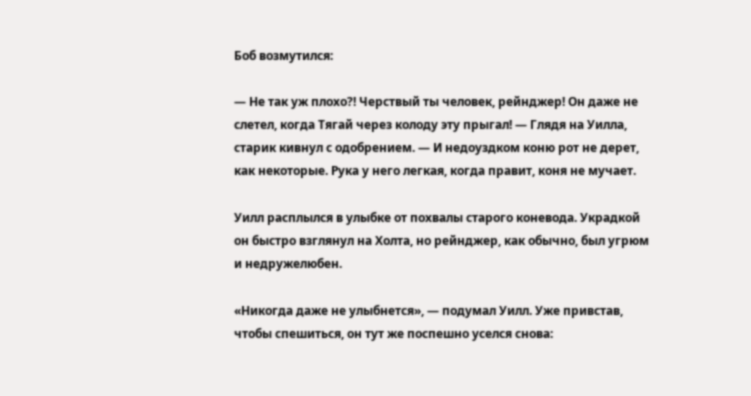Боб возмутился:

— Не так уж плохо?! Черствый ты человек, рейнджер! Он даже не слетел, когда Тягай через колоду эту прыгал! — Глядя на Уилла, старик кивнул с одобрением. — И недоуздком коню рот не дерет, как некоторые. Рука у него легкая, когда правит, коня не мучает.

Уилл расплылся в улыбке от похвалы старого коневода. Украдкой он быстро взглянул на Холта, но рейнджер, как обычно, был угрюм и недружелюбен.

«Никогда даже не улыбнется», — подумал Уилл. Уже привстав, чтобы спешиться, он тут же поспешно уселся снова: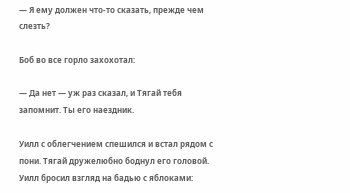— Я ему должен что-то сказать, прежде чем слезть?

Боб во все горло захохотал:

— Да нет — уж раз сказал, и Тягай тебя запомнит. Ты его наездник.

Уилл с облегчением спешился и встал рядом с пони. Тягай дружелюбно боднул его головой. Уилл бросил взгляд на бадью с яблоками: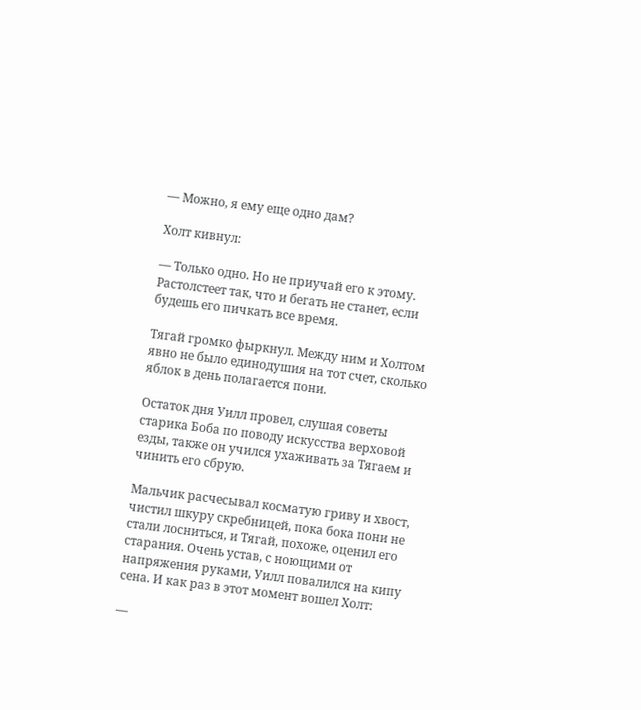— Можно, я ему еще одно дам?

Холт кивнул:

— Только одно. Но не приучай его к этому. Растолстеет так, что и бегать не станет, если будешь его пичкать все время.

Тягай громко фыркнул. Между ним и Холтом явно не было единодушия на тот счет, сколько яблок в день полагается пони.

Остаток дня Уилл провел, слушая советы старика Боба по поводу искусства верховой езды, также он учился ухаживать за Тягаем и чинить его сбрую.

Мальчик расчесывал косматую гриву и хвост, чистил шкуру скребницей, пока бока пони не стали лосниться, и Тягай, похоже, оценил его старания. Очень устав, с ноющими от напряжения руками, Уилл повалился на кипу сена. И как раз в этот момент вошел Холт:

—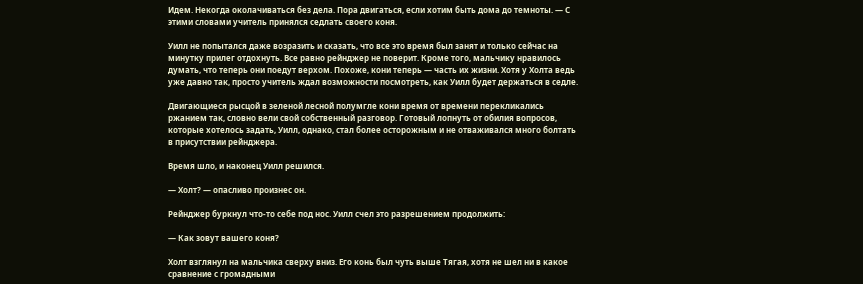Идем. Некогда околачиваться без дела. Пора двигаться, если хотим быть дома до темноты. — С этими словами учитель принялся седлать своего коня.

Уилл не попытался даже возразить и сказать, что все это время был занят и только сейчас на минутку прилег отдохнуть. Все равно рейнджер не поверит. Кроме того, мальчику нравилось думать, что теперь они поедут верхом. Похоже, кони теперь — часть их жизни. Хотя у Холта ведь уже давно так, просто учитель ждал возможности посмотреть, как Уилл будет держаться в седле.

Двигающиеся рысцой в зеленой лесной полумгле кони время от времени перекликались ржанием так, словно вели свой собственный разговор. Готовый лопнуть от обилия вопросов, которые хотелось задать, Уилл, однако, стал более осторожным и не отваживался много болтать в присутствии рейнджера.

Время шло, и наконец Уилл решился.

— Холт? — опасливо произнес он.

Рейнджер буркнул что-то себе под нос. Уилл счел это разрешением продолжить:

— Как зовут вашего коня?

Холт взглянул на мальчика сверху вниз. Его конь был чуть выше Тягая, хотя не шел ни в какое сравнение с громадными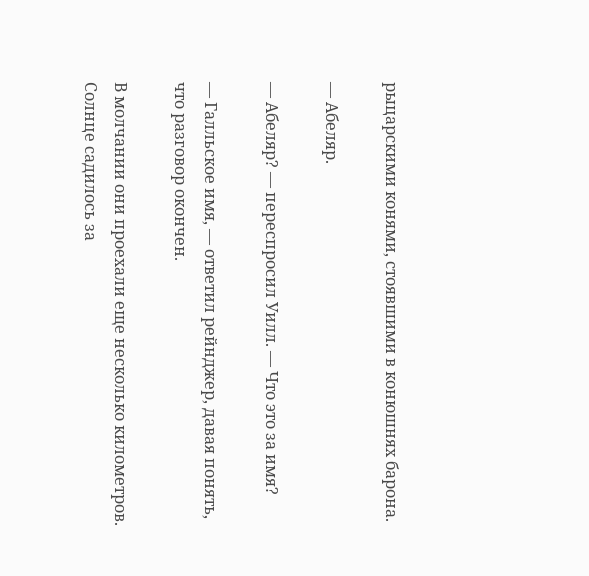рыцарскими конями, стоявшими в конюшнях барона.

— Абеляр.

— Абеляр? — переспросил Уилл. — Что это за имя?

— Галльское имя, — ответил рейнджер, давая понять, что разговор окончен.

В молчании они проехали еще несколько километров. Солнце садилось за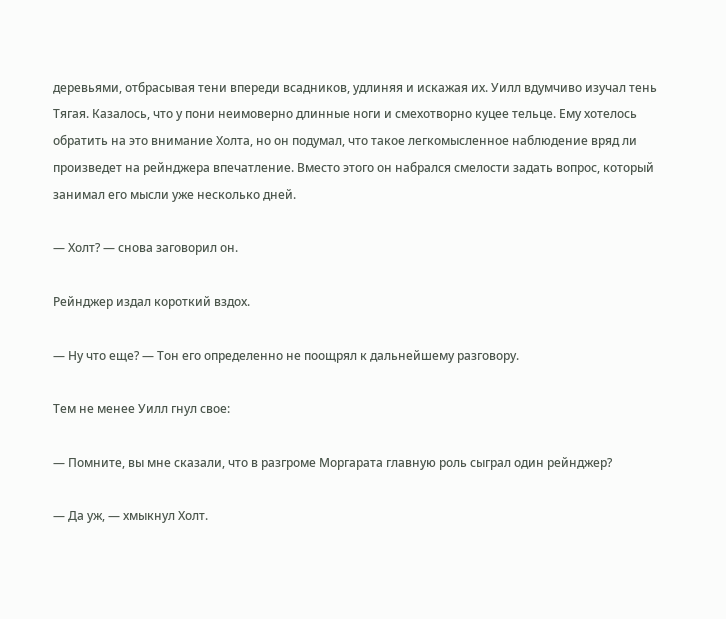деревьями, отбрасывая тени впереди всадников, удлиняя и искажая их. Уилл вдумчиво изучал тень Тягая. Казалось, что у пони неимоверно длинные ноги и смехотворно куцее тельце. Ему хотелось обратить на это внимание Холта, но он подумал, что такое легкомысленное наблюдение вряд ли произведет на рейнджера впечатление. Вместо этого он набрался смелости задать вопрос, который занимал его мысли уже несколько дней.

— Холт? — снова заговорил он.

Рейнджер издал короткий вздох.

— Ну что еще? — Тон его определенно не поощрял к дальнейшему разговору.

Тем не менее Уилл гнул свое:

— Помните, вы мне сказали, что в разгроме Моргарата главную роль сыграл один рейнджер?

— Да уж, — хмыкнул Холт.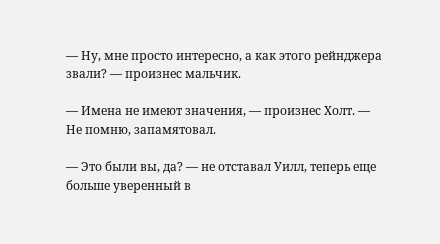— Ну, мне просто интересно, а как этого рейнджера звали? — произнес мальчик.

— Имена не имеют значения, — произнес Холт. — Не помню, запамятовал.

— Это были вы, да? — не отставал Уилл, теперь еще больше уверенный в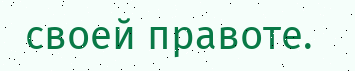своей правоте.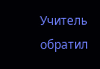Учитель обратил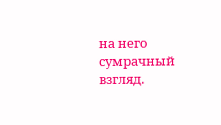на него сумрачный взгляд.